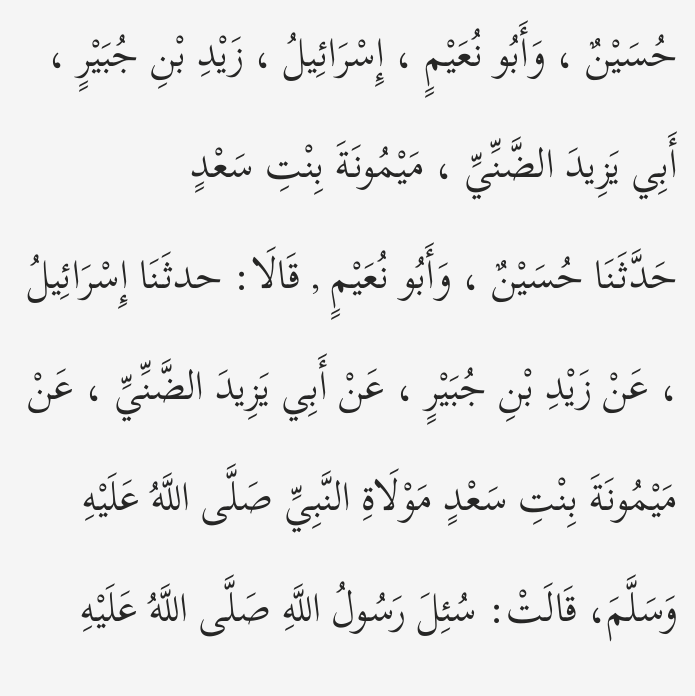حُسَيْنٌ ، وَأَبُو نُعَيْمٍ ، إِسْرَائِيلُ ، زَيْدِ بْنِ جُبَيْرٍ ، أَبِي يَزِيدَ الضَّنِّيِّ ، مَيْمُونَةَ بِنْتِ سَعْدٍ
حَدَّثَنَا حُسَيْنٌ ، وَأَبُو نُعَيْمٍ , قَالَا: حدثَنَا إِسْرَائِيلُ ، عَنْ زَيْدِ بْنِ جُبَيْرٍ ، عَنْ أَبِي يَزِيدَ الضَّنِّيِّ ، عَنْ مَيْمُونَةَ بِنْتِ سَعْدٍ مَوْلَاةِ النَّبِيِّ صَلَّى اللَّهُ عَلَيْهِ وَسَلَّمَ، قَالَتْ: سُئِلَ رَسُولُ اللَّهِ صَلَّى اللَّهُ عَلَيْهِ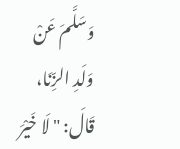وَسَلَّمَ عَنْ وَلَدِ الزِّنَا، قَالَ: " لَا خَيْرَ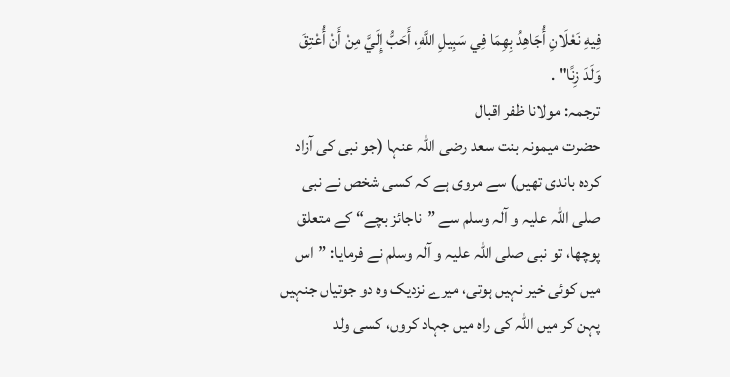فِيهِ نَعْلَانِ أُجَاهِدُ بِهِمَا فِي سَبِيلِ اللَّهِ، أَحَبُّ إِلَيَّ مِنْ أَنْ أُعْتِقَ وَلَدَ زِنًا" .
ترجمہ: مولانا ظفر اقبال
حضرت میمونہ بنت سعد رضی اللہ عنہا (جو نبی کی آزاد کردہ باندی تھیں) سے مروی ہے کہ کسی شخص نے نبی صلی اللہ علیہ و آلہ وسلم سے ”ناجائز بچے“ کے متعلق پوچھا، تو نبی صلی اللہ علیہ و آلہ وسلم نے فرمایا: ”اس میں کوئی خیر نہیں ہوتی، میرے نزدیک وہ دو جوتیاں جنہیں پہن کر میں اللہ کی راہ میں جہاد کروں، کسی ولد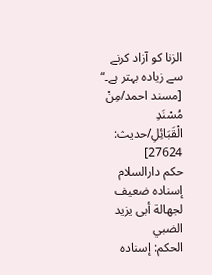الزنا کو آزاد کرنے سے زیادہ بہتر ہے۔“ [مسند احمد/مِنْ مُسْنَدِ الْقَبَائِلِ/حدیث: 27624]
حکم دارالسلام
إسناده ضعيف لجهالة أبى يزيد الضبي
الحكم: إسناده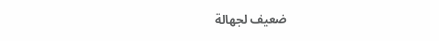ضعيف لجهالة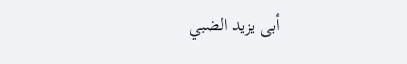أبى يزيد الضبي